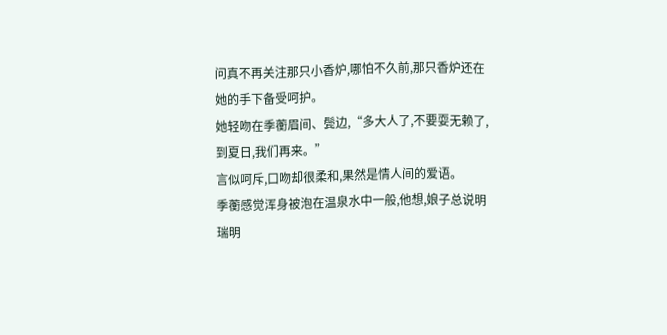问真不再关注那只小香炉,哪怕不久前,那只香炉还在她的手下备受呵护。
她轻吻在季蘅眉间、鬓边,“多大人了,不要耍无赖了,到夏日,我们再来。”
言似呵斥,口吻却很柔和,果然是情人间的爱语。
季蘅感觉浑身被泡在温泉水中一般,他想,娘子总说明瑞明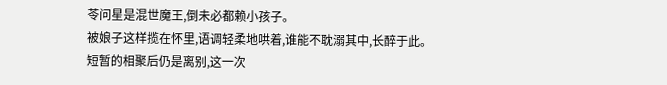苓问星是混世魔王,倒未必都赖小孩子。
被娘子这样揽在怀里,语调轻柔地哄着,谁能不耽溺其中,长醉于此。
短暂的相聚后仍是离别,这一次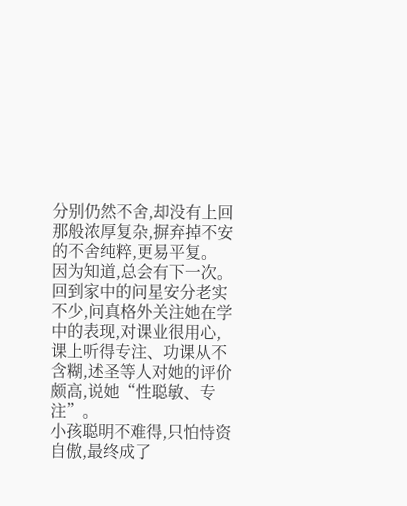分别仍然不舍,却没有上回那般浓厚复杂,摒弃掉不安的不舍纯粹,更易平复。
因为知道,总会有下一次。
回到家中的问星安分老实不少,问真格外关注她在学中的表现,对课业很用心,课上听得专注、功课从不含糊,述圣等人对她的评价颇高,说她“性聪敏、专注”。
小孩聪明不难得,只怕恃资自傲,最终成了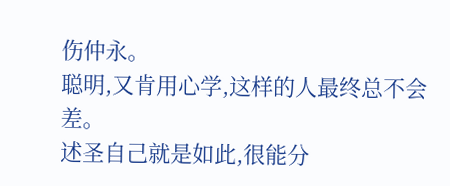伤仲永。
聪明,又肯用心学,这样的人最终总不会差。
述圣自己就是如此,很能分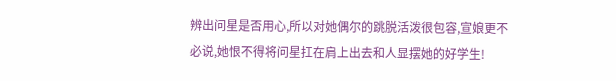辨出问星是否用心,所以对她偶尔的跳脱活泼很包容,宣娘更不必说,她恨不得将问星扛在肩上出去和人显摆她的好学生!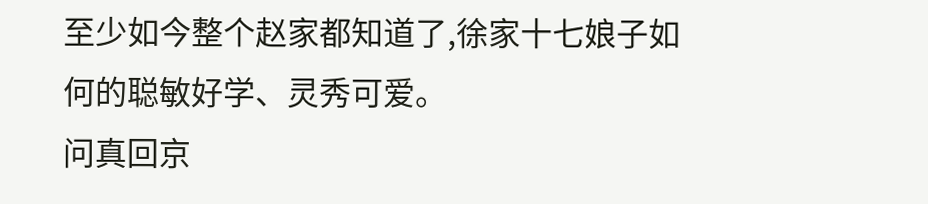至少如今整个赵家都知道了,徐家十七娘子如何的聪敏好学、灵秀可爱。
问真回京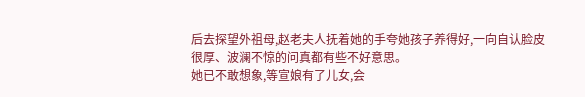后去探望外祖母,赵老夫人抚着她的手夸她孩子养得好,一向自认脸皮很厚、波澜不惊的问真都有些不好意思。
她已不敢想象,等宣娘有了儿女,会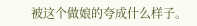被这个做娘的夸成什么样子。